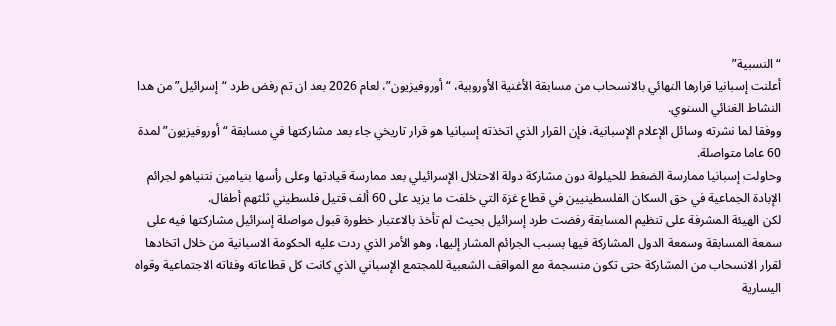“النسبية”
أعلنت إسبانيا قرارها النهائي بالانسحاب من مسابقة الأغنية الأوروبية، “أوروفيزيون”، لعام 2026 بعد ان تم رفض طرد “إسرائيل” من هدا النشاط الغنائي السنوي.
ووفقا لما نشرته وسائل الإعلام الإسبانية، فإن القرار الذي اتخذته إسبانيا هو قرار تاريخي جاء بعد مشاركتها في مسابقة “أوروفيزيون” لمدة 60 عاما متواصلة.
وحاولت إسبانيا ممارسة الضغط للحيلولة دون مشاركة دولة الاحتلال الإسرائيلي بعد ممارسة قيادتها وعلى رأسها بنيامين نتنياهو لجرائم الإبادة الجماعية في حق السكان الفلسطينيين في قطاع غزة التي خلفت ما يزيد على 60 ألف قتيل فلسطيني ثلثهم أطفال.
لكن الهيئة المشرفة على تنظيم المسابقة رفضت طرد إسرائيل بحيث لم تأخذ بالاعتبار خطورة قبول مواصلة إسرائيل مشاركتها فيه على سمعة المسابقة وسمعة الدول المشاركة فيها بسبب الجرائم المشار إليها، وهو الأمر الذي ردت عليه الحكومة الاسبانية من خلال اتخادها لقرار الانسحاب من المشاركة حتى تكون منسجمة مع المواقف الشعبية للمجتمع الإسباني الذي كانت كل قطاعاته وفئاته الاجتماعية وقواه اليسارية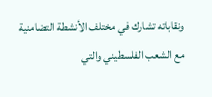ونقاباته تشارك في مختلف الأنشطة التضامنية مع الشعب الفلسطيني والتي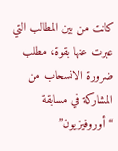كانت من بين المطالب التي عبرت عنها بقوة، مطلب ضرورة الانسحاب من المشاركة في مسابقة “أوروفيزيون”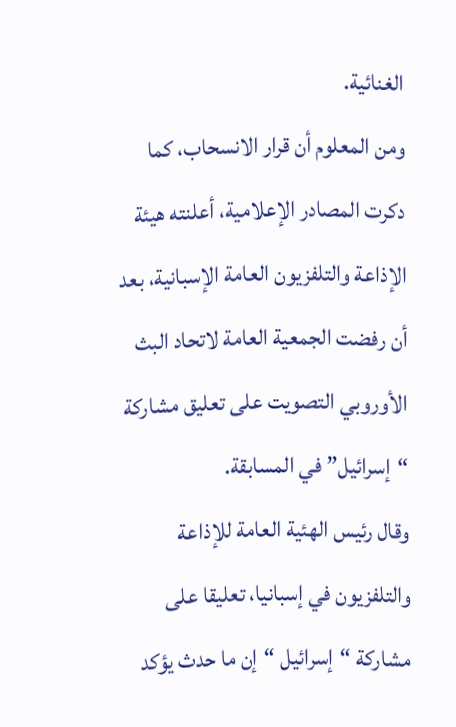الغنائية.
ومن المعلوم أن قرار الانسحاب، كما دكرت المصادر الإعلامية، أعلنته هيئة الإذاعة والتلفزيون العامة الإسبانية، بعد أن رفضت الجمعية العامة لاتحاد البث الأوروبي التصويت على تعليق مشاركة “إسرائيل” في المسابقة.
وقال رئيس الهئية العامة للإذاعة والتلفزيون في إسبانيا، تعليقا على مشاركة “إسرائيل “إن ما حدث يؤكد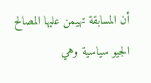أن المسابقة تهيمن عليها المصالح الجيو سياسية وهي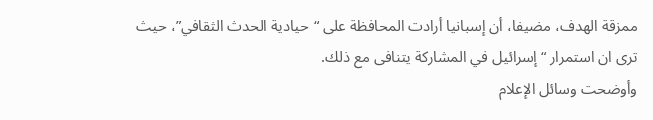ممزقة الهدف، مضيفا، أن إسبانيا أرادت المحافظة على “حيادية الحدث الثقافي”، حيث ترى ان استمرار “إسرائيل في المشاركة يتنافى مع ذلك.
وأوضحت وسائل الإعلام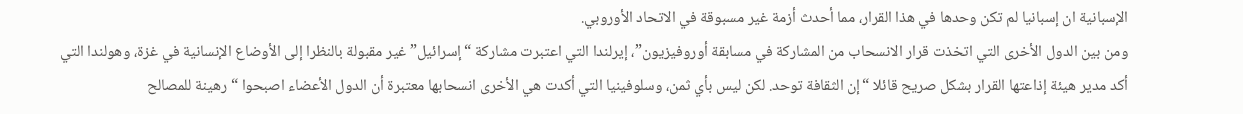الإسبانية ان إسبانيا لم تكن وحدها في هذا القرار، مما أحدث أزمة غير مسبوقة في الاتحاد الأوروبي.
ومن بين الدول الأخرى التي اتخذت قرار الانسحاب من المشاركة في مسابقة أوروفيزيون”، إيرلندا التي اعتبرت مشاركة “إسرائيل” غير مقبولة بالنظرا إلى الأوضاع الإنسانية في غزة، وهولندا التي أكد مدير هيئة إذاعتها القرار بشكل صريح قائلا “إن الثقافة توحد. لكن ليس بأي ثمن، وسلوفينيا التي أكدت هي الأخرى انسحابها معتبرة أن الدول الأعضاء اصبحوا “رهينة للمصالح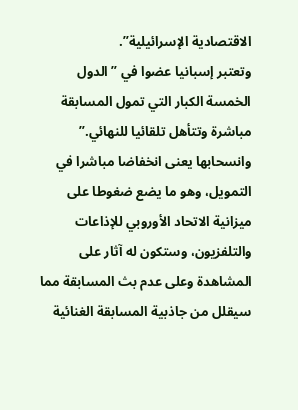الاقتصادية الإسرائيلية”.
وتعتبر إسبانيا عضوا في ” الدول الخمسة الكبار التي تمول المسابقة مباشرة وتتأهل تلقائيا للنهائي.” وانسحابها يعنى انخفاضا مباشرا في التمويل، وهو ما يضع ضغوطا على ميزانية الاتحاد الأوروبي للإذاعات والتلفزيون، وستكون له آثار على المشاهدة وعلى عدم بث المسابقة مما سيقلل من جاذبية المسابقة الغنائية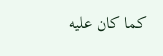كما كان عليه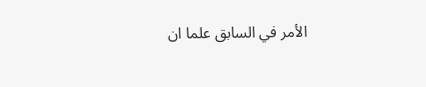الأمر في السابق علما ان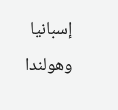إسبانيا وهولندا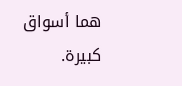هما أسواق كبيرة.